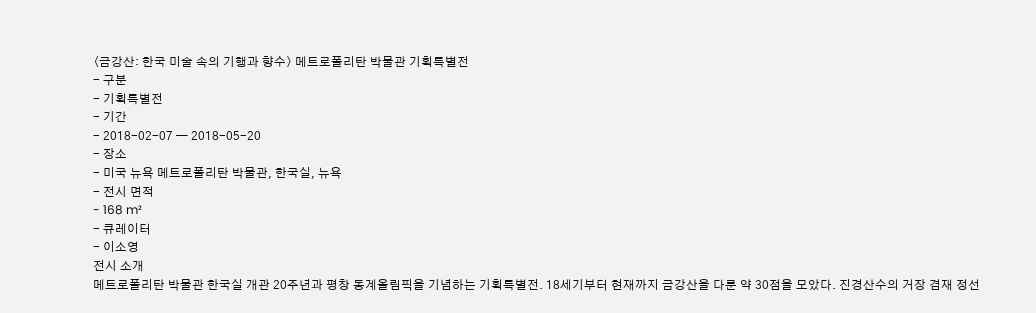〈금강산: 한국 미술 속의 기행과 향수〉 메트로폴리탄 박물관 기획특별전
- 구분
- 기획특별전
- 기간
- 2018-02-07 — 2018-05-20
- 장소
- 미국 뉴욕 메트로폴리탄 박물관, 한국실, 뉴욕
- 전시 면적
- 168 m²
- 큐레이터
- 이소영
전시 소개
메트로폴리탄 박물관 한국실 개관 20주년과 평창 동계올림픽을 기념하는 기획특별전. 18세기부터 현재까지 금강산을 다룬 약 30점을 모았다. 진경산수의 거장 겸재 정선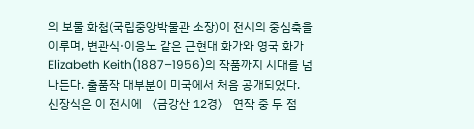의 보물 화첩(국립중앙박물관 소장)이 전시의 중심축을 이루며, 변관식·이응노 같은 근현대 화가와 영국 화가 Elizabeth Keith(1887–1956)의 작품까지 시대를 넘나든다. 출품작 대부분이 미국에서 처음 공개되었다.
신장식은 이 전시에 〈금강산 12경〉 연작 중 두 점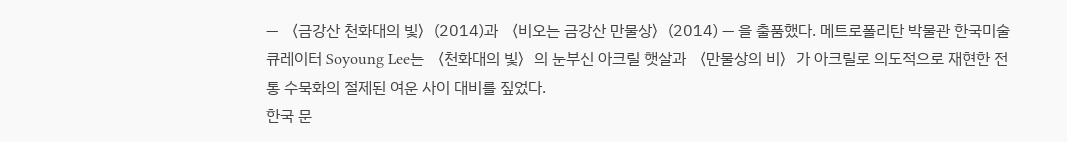— 〈금강산 천화대의 빛〉(2014)과 〈비오는 금강산 만물상〉(2014) — 을 출품했다. 메트로폴리탄 박물관 한국미술 큐레이터 Soyoung Lee는 〈천화대의 빛〉의 눈부신 아크릴 햇살과 〈만물상의 비〉가 아크릴로 의도적으로 재현한 전통 수묵화의 절제된 여운 사이 대비를 짚었다.
한국 문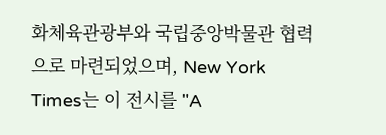화체육관광부와 국립중앙박물관 협력으로 마련되었으며, New York Times는 이 전시를 "A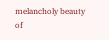melancholy beauty of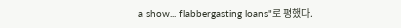a show... flabbergasting loans"로 평했다.